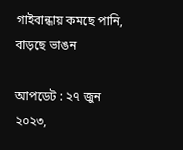গাইবান্ধায় কমছে পানি, বাড়ছে ভাঙন

আপডেট : ২৭ জুন ২০২৩,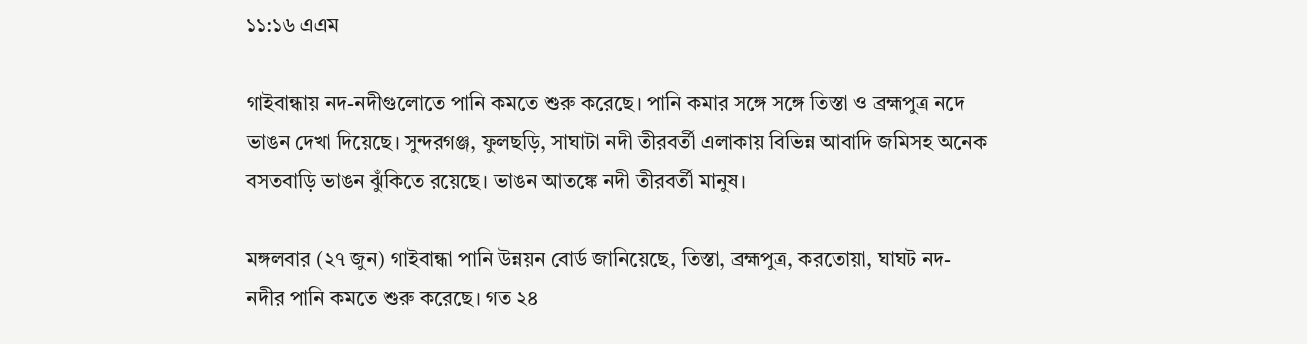১১:১৬ এএম

গাইবান্ধায় নদ-নদীগুলোতে পানি কমতে শুরু করেছে। পানি কমার সঙ্গে সঙ্গে তিস্তা ও ব্রহ্মপুত্র নদে ভাঙন দেখা দিয়েছে। সুন্দরগঞ্জ, ফুলছড়ি, সাঘাটা নদী তীরবর্তী এলাকায় বিভিন্ন আবাদি জমিসহ অনেক বসতবাড়ি ভাঙন ঝুঁকিতে রয়েছে। ভাঙন আতঙ্কে নদী তীরবর্তী মানুষ।

মঙ্গলবার (২৭ জুন) গাইবান্ধা পানি উন্নয়ন বোর্ড জানিয়েছে, তিস্তা, ব্রহ্মপুত্র, করতোয়া, ঘাঘট নদ-নদীর পানি কমতে শুরু করেছে। গত ২৪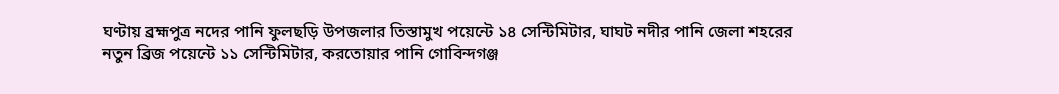ঘণ্টায় ব্রহ্মপুত্র নদের পানি ফুলছড়ি উপজলার তিস্তামুখ পয়েন্টে ১৪ সেন্টিমিটার, ঘাঘট নদীর পানি জেলা শহরের নতুন ব্রিজ পয়েন্টে ১১ সেন্টিমিটার, করতোয়ার পানি গোবিন্দগঞ্জ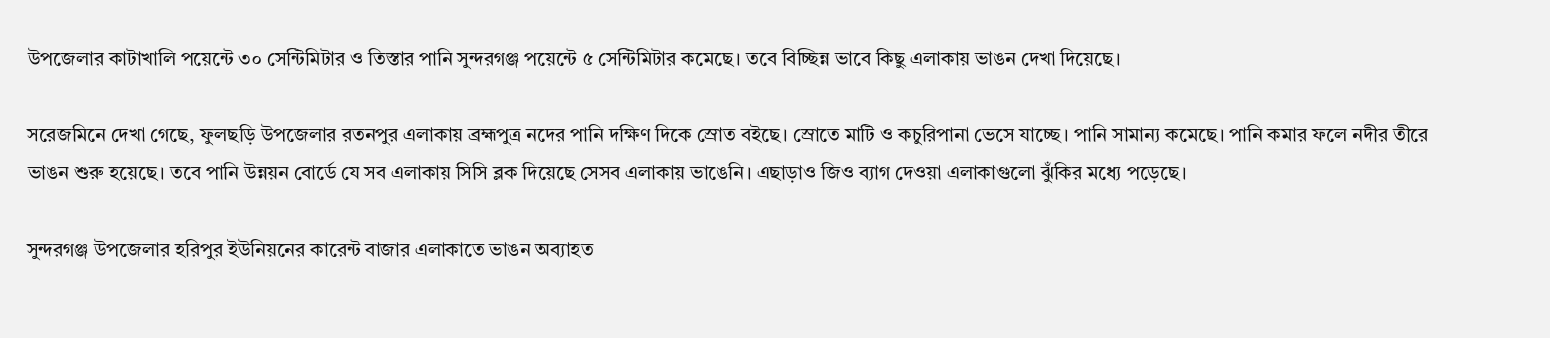উপজেলার কাটাখালি পয়েন্টে ৩০ সেন্টিমিটার ও তিস্তার পানি সুন্দরগঞ্জ পয়েন্টে ৫ সেন্টিমিটার কমেছে। তবে বিচ্ছিন্ন ভাবে কিছু এলাকায় ভাঙন দেখা দিয়েছে।

সরেজমিনে দেখা গেছে, ফুলছড়ি উপজেলার রতনপুর এলাকায় ব্রহ্মপুত্র নদের পানি দক্ষিণ দিকে স্রোত বইছে। স্রোতে মাটি ও কচুরিপানা ভেসে যাচ্ছে। পানি সামান্য কমেছে। পানি কমার ফলে নদীর তীরে ভাঙন শুরু হয়েছে। তবে পানি উন্নয়ন বোর্ডে যে সব এলাকায় সিসি ব্লক দিয়েছে সেসব এলাকায় ভাঙেনি। এছাড়াও জিও ব্যাগ দেওয়া এলাকাগুলো ঝুঁকির মধ্যে পড়েছে।

সুন্দরগঞ্জ উপজেলার হরিপুর ইউনিয়নের কারেন্ট বাজার এলাকাতে ভাঙন অব্যাহত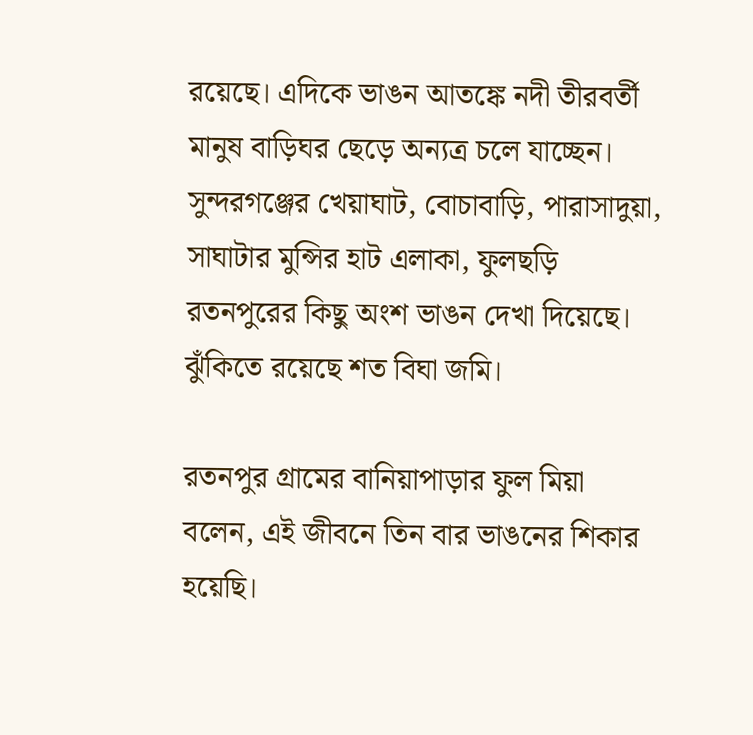রয়েছে। এদিকে ভাঙন আতঙ্কে নদী তীরবর্তী মানুষ বাড়িঘর ছেড়ে অন্যত্র চলে যাচ্ছেন। সুন্দরগঞ্জের খেয়াঘাট, বোচাবাড়ি, পারাসাদুয়া, সাঘাটার মুন্সির হাট এলাকা, ফুলছড়ি রতনপুরের কিছু অংশ ভাঙন দেখা দিয়েছে। ঝুঁকিতে রয়েছে শত বিঘা জমি।

রতনপুর গ্রামের বানিয়াপাড়ার ফুল মিয়া বলেন, এই জীবনে তিন বার ভাঙনের শিকার হয়েছি।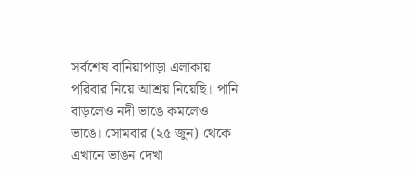সর্বশেষ বানিয়াপাড়া এলাকায় পরিবার নিয়ে আশ্রয় নিয়েছি। পানি বাড়লেও নদী ভাঙে কমলেও ভাঙে। সোমবার (২৫ জুন) থেকে এখানে ভাঙন দেখা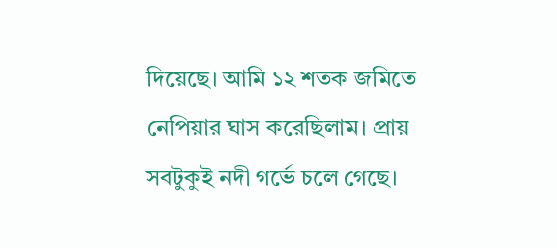দিয়েছে। আমি ১২ শতক জমিতে নেপিয়ার ঘাস করেছিলাম। প্রায় সবটুকুই নদী গর্ভে চলে গেছে।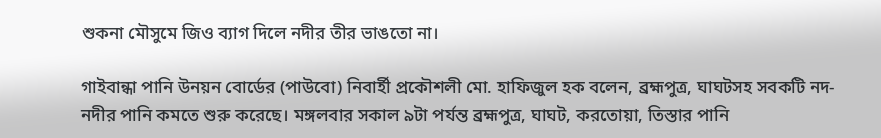শুকনা মৌসুমে জিও ব্যাগ দিলে নদীর তীর ভাঙতো না।

গাইবান্ধা পানি উনয়ন বোর্ডের (পাউবো) নিবার্হী প্রকৌশলী মো. হাফিজুল হক বলেন, ব্রহ্মপুত্র, ঘাঘটসহ সবকটি নদ-নদীর পানি কমতে শুরু করেছে। মঙ্গলবার সকাল ৯টা পর্যন্ত ব্রহ্মপুত্র, ঘাঘট, করতোয়া, তিস্তার পানি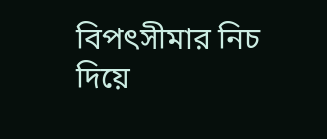বিপৎসীমার নিচ দিয়ে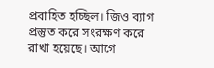প্রবাহিত হচ্ছিল। জিও ব্যাগ প্রস্তুত করে সংরক্ষণ করে রাখা হয়েছে। আগে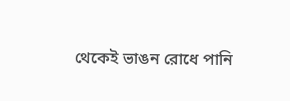থেকেই ভাঙন রোধে পানি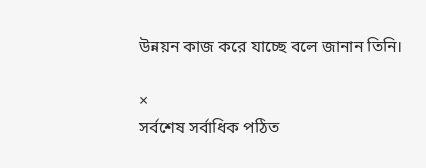উন্নয়ন কাজ করে যাচ্ছে বলে জানান তিনি।

×
সর্বশেষ সর্বাধিক পঠিত